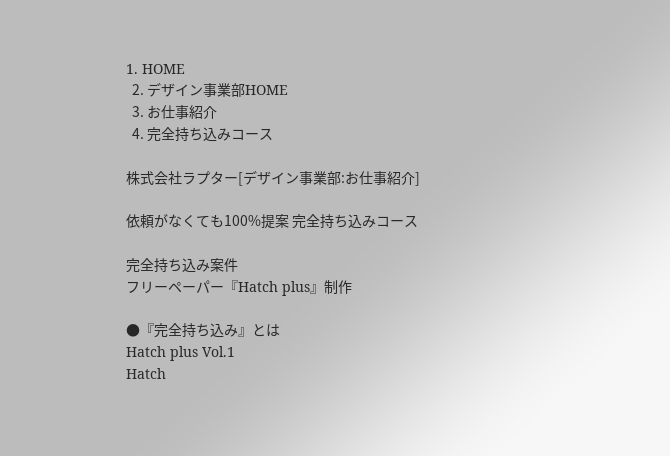1. HOME
  2. デザイン事業部HOME
  3. お仕事紹介
  4. 完全持ち込みコース

株式会社ラプター[デザイン事業部:お仕事紹介]

依頼がなくても100%提案 完全持ち込みコース

完全持ち込み案件
フリーペーパー『Hatch plus』制作

●『完全持ち込み』とは
Hatch plus Vol.1
Hatch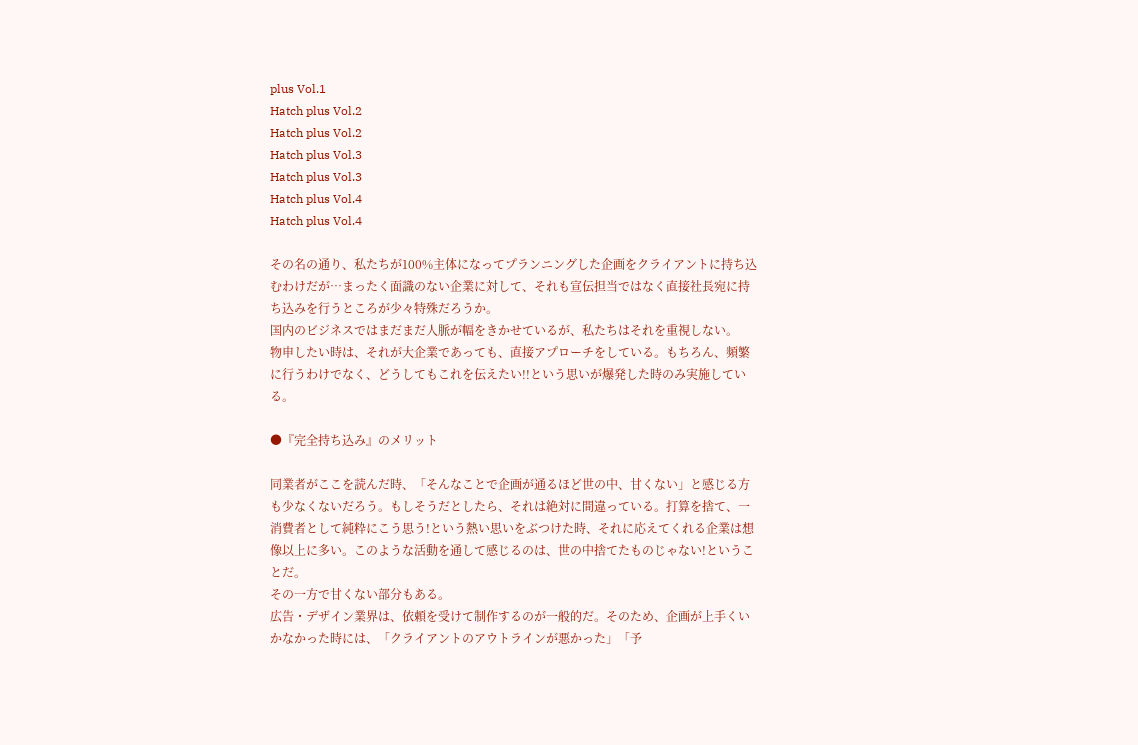plus Vol.1
Hatch plus Vol.2
Hatch plus Vol.2
Hatch plus Vol.3
Hatch plus Vol.3
Hatch plus Vol.4
Hatch plus Vol.4

その名の通り、私たちが100%主体になってプランニングした企画をクライアントに持ち込むわけだが…まったく面識のない企業に対して、それも宣伝担当ではなく直接社長宛に持ち込みを行うところが少々特殊だろうか。
国内のビジネスではまだまだ人脈が幅をきかせているが、私たちはそれを重視しない。
物申したい時は、それが大企業であっても、直接アプローチをしている。もちろん、頻繁に行うわけでなく、どうしてもこれを伝えたい!!という思いが爆発した時のみ実施している。

●『完全持ち込み』のメリット

同業者がここを読んだ時、「そんなことで企画が通るほど世の中、甘くない」と感じる方も少なくないだろう。もしそうだとしたら、それは絶対に間違っている。打算を捨て、一消費者として純粋にこう思う!という熱い思いをぶつけた時、それに応えてくれる企業は想像以上に多い。このような活動を通して感じるのは、世の中捨てたものじゃない!ということだ。
その一方で甘くない部分もある。
広告・デザイン業界は、依頼を受けて制作するのが一般的だ。そのため、企画が上手くいかなかった時には、「クライアントのアウトラインが悪かった」「予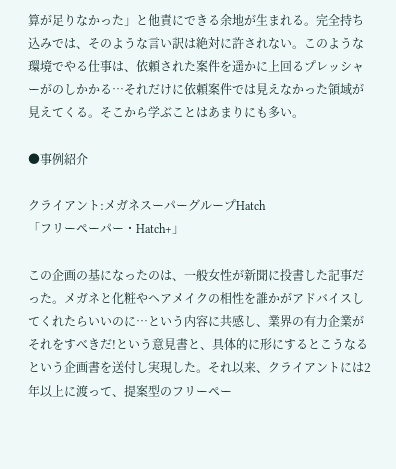算が足りなかった」と他責にできる余地が生まれる。完全持ち込みでは、そのような言い訳は絶対に許されない。このような環境でやる仕事は、依頼された案件を遥かに上回るプレッシャーがのしかかる…それだけに依頼案件では見えなかった領域が見えてくる。そこから学ぶことはあまりにも多い。

●事例紹介

クライアント:メガネスーパーグループHatch
「フリーペーパー・Hatch+」

この企画の基になったのは、一般女性が新聞に投書した記事だった。メガネと化粧やヘアメイクの相性を誰かがアドバイスしてくれたらいいのに…という内容に共感し、業界の有力企業がそれをすべきだ!という意見書と、具体的に形にするとこうなるという企画書を送付し実現した。それ以来、クライアントには2年以上に渡って、提案型のフリーペー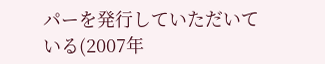パーを発行していただいている(2007年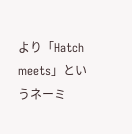より「Hatch meets」というネーミ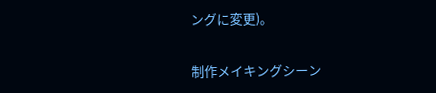ングに変更)。

制作メイキングシーン